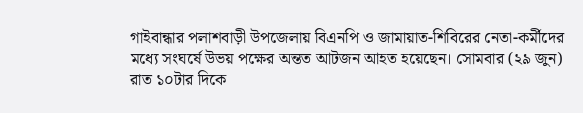গাইবান্ধার পলাশবাড়ী উপজেলায় বিএনপি ও জামায়াত-শিবিরের নেতা-কর্মীদের মধ্যে সংঘর্ষে উভয় পক্ষের অন্তত আটজন আহত হয়েছেন। সোমবার (২৯ জুন) রাত ১০টার দিকে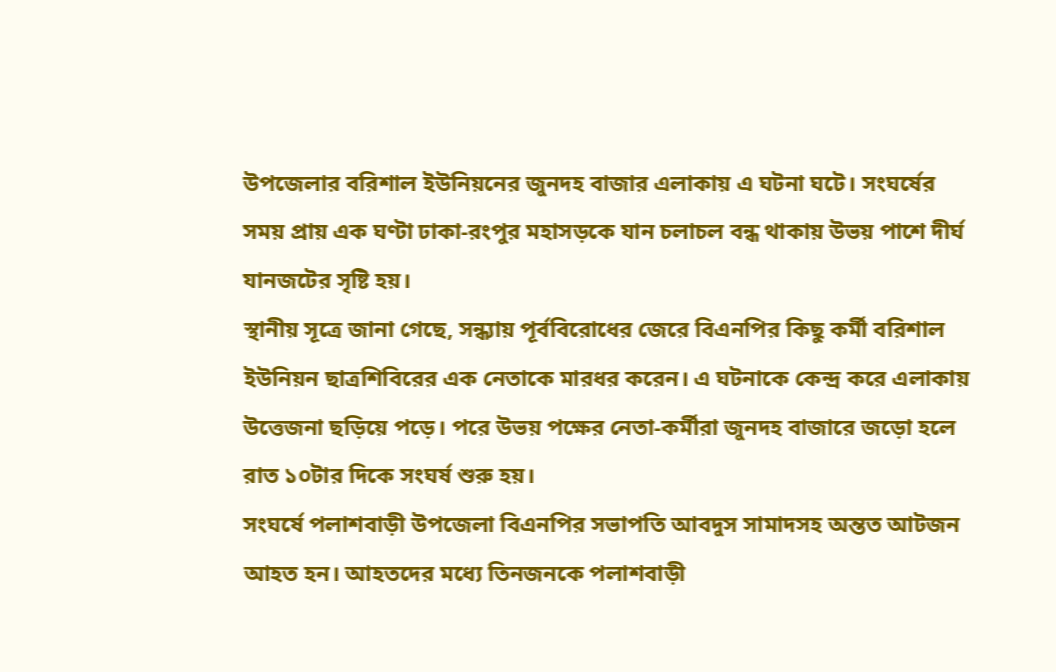উপজেলার বরিশাল ইউনিয়নের জুনদহ বাজার এলাকায় এ ঘটনা ঘটে। সংঘর্ষের সময় প্রায় এক ঘণ্টা ঢাকা-রংপুর মহাসড়কে যান চলাচল বন্ধ থাকায় উভয় পাশে দীর্ঘ যানজটের সৃষ্টি হয়।
স্থানীয় সূত্রে জানা গেছে, সন্ধ্যায় পূর্ববিরোধের জেরে বিএনপির কিছু কর্মী বরিশাল ইউনিয়ন ছাত্রশিবিরের এক নেতাকে মারধর করেন। এ ঘটনাকে কেন্দ্র করে এলাকায় উত্তেজনা ছড়িয়ে পড়ে। পরে উভয় পক্ষের নেতা-কর্মীরা জুনদহ বাজারে জড়ো হলে রাত ১০টার দিকে সংঘর্ষ শুরু হয়।
সংঘর্ষে পলাশবাড়ী উপজেলা বিএনপির সভাপতি আবদুস সামাদসহ অন্তত আটজন আহত হন। আহতদের মধ্যে তিনজনকে পলাশবাড়ী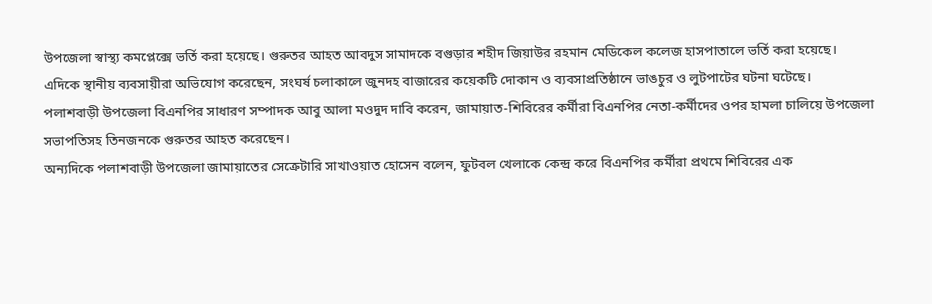উপজেলা স্বাস্থ্য কমপ্লেক্সে ভর্তি করা হয়েছে। গুরুতর আহত আবদুস সামাদকে বগুড়ার শহীদ জিয়াউর রহমান মেডিকেল কলেজ হাসপাতালে ভর্তি করা হয়েছে।
এদিকে স্থানীয় ব্যবসায়ীরা অভিযোগ করেছেন, সংঘর্ষ চলাকালে জুনদহ বাজারের কয়েকটি দোকান ও ব্যবসাপ্রতিষ্ঠানে ভাঙচুর ও লুটপাটের ঘটনা ঘটেছে।
পলাশবাড়ী উপজেলা বিএনপির সাধারণ সম্পাদক আবু আলা মওদুদ দাবি করেন, জামায়াত-শিবিরের কর্মীরা বিএনপির নেতা-কর্মীদের ওপর হামলা চালিয়ে উপজেলা সভাপতিসহ তিনজনকে গুরুতর আহত করেছেন।
অন্যদিকে পলাশবাড়ী উপজেলা জামায়াতের সেক্রেটারি সাখাওয়াত হোসেন বলেন, ফুটবল খেলাকে কেন্দ্র করে বিএনপির কর্মীরা প্রথমে শিবিরের এক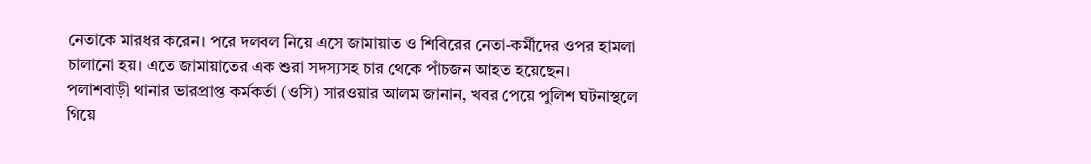নেতাকে মারধর করেন। পরে দলবল নিয়ে এসে জামায়াত ও শিবিরের নেতা-কর্মীদের ওপর হামলা চালানো হয়। এতে জামায়াতের এক শুরা সদস্যসহ চার থেকে পাঁচজন আহত হয়েছেন।
পলাশবাড়ী থানার ভারপ্রাপ্ত কর্মকর্তা (ওসি) সারওয়ার আলম জানান, খবর পেয়ে পুলিশ ঘটনাস্থলে গিয়ে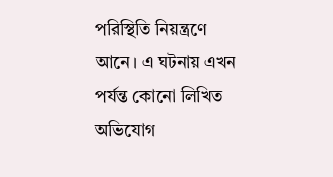পরিস্থিতি নিয়ন্ত্রণে আনে। এ ঘটনায় এখন পর্যন্ত কোনো লিখিত অভিযোগ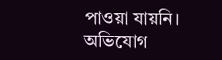পাওয়া যায়নি। অভিযোগ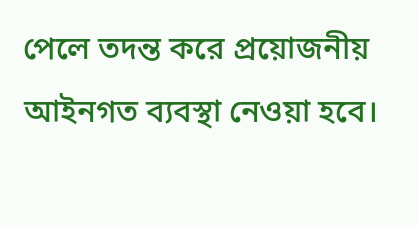পেলে তদন্ত করে প্রয়োজনীয় আইনগত ব্যবস্থা নেওয়া হবে।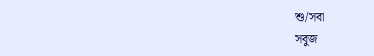শু/সবা
সবুজ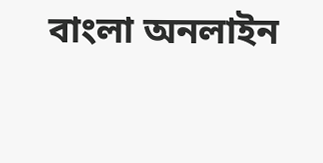বাংলা অনলাইন